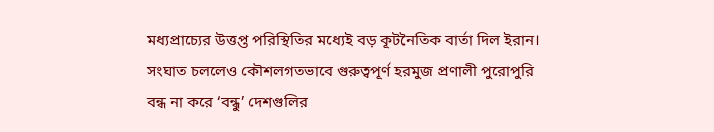মধ্যপ্রাচ্যের উত্তপ্ত পরিস্থিতির মধ্যেই বড় কূটনৈতিক বার্তা দিল ইরান। সংঘাত চললেও কৌশলগতভাবে গুরুত্বপূর্ণ হরমুজ প্রণালী পুরোপুরি বন্ধ না করে ‘বন্ধু’ দেশগুলির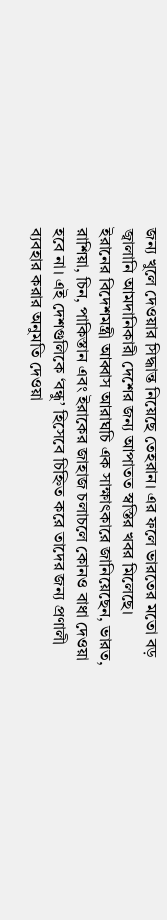জন্য খুলে দেওয়ার সিদ্ধান্ত নিয়েছে তেহরান। এর ফলে ভারতের মতো বড় জ্বালানি আমদানিকারী দেশের জন্য আপাতত স্বস্তির খবর মিলেছে।
ইরানের বিদেশমন্ত্রী আব্বাস আরাঘচি এক সাক্ষাৎকারে জানিয়েছেন, ভারত, রাশিয়া, চিন, পাকিস্তান এবং ইরাকের জাহাজ চলাচলে কোনও বাধা দেওয়া হবে না। এই দেশগুলিকে ‘বন্ধু’ হিসেবে চিহ্নিত করে তাদের জন্য প্রণালী ব্যবহার করার অনুমতি দেওয়া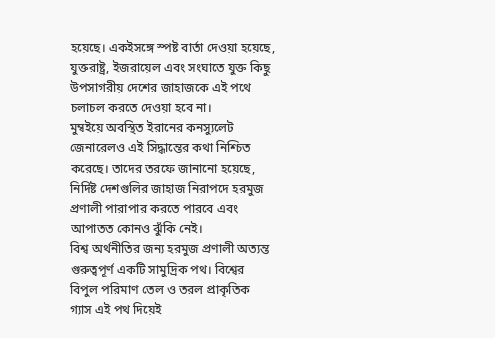হয়েছে। একইসঙ্গে স্পষ্ট বার্তা দেওয়া হয়েছে, যুক্তরাষ্ট্র, ইজরায়েল এবং সংঘাতে যুক্ত কিছু উপসাগরীয় দেশের জাহাজকে এই পথে চলাচল করতে দেওয়া হবে না।
মুম্বইয়ে অবস্থিত ইরানের কনস্যুলেট জেনারেলও এই সিদ্ধান্তের কথা নিশ্চিত করেছে। তাদের তরফে জানানো হয়েছে, নির্দিষ্ট দেশগুলির জাহাজ নিরাপদে হরমুজ প্রণালী পারাপার করতে পারবে এবং আপাতত কোনও ঝুঁকি নেই।
বিশ্ব অর্থনীতির জন্য হরমুজ প্রণালী অত্যন্ত গুরুত্বপূর্ণ একটি সামুদ্রিক পথ। বিশ্বের বিপুল পরিমাণ তেল ও তরল প্রাকৃতিক গ্যাস এই পথ দিয়েই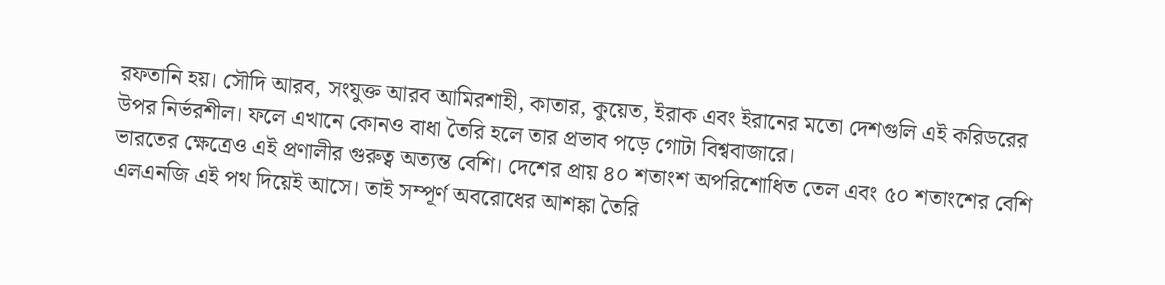রফতানি হয়। সৌদি আরব, সংযুক্ত আরব আমিরশাহী, কাতার, কুয়েত, ইরাক এবং ইরানের মতো দেশগুলি এই করিডরের উপর নির্ভরশীল। ফলে এখানে কোনও বাধা তৈরি হলে তার প্রভাব পড়ে গোটা বিশ্ববাজারে।
ভারতের ক্ষেত্রেও এই প্রণালীর গুরুত্ব অত্যন্ত বেশি। দেশের প্রায় ৪০ শতাংশ অপরিশোধিত তেল এবং ৫০ শতাংশের বেশি এলএনজি এই পথ দিয়েই আসে। তাই সম্পূর্ণ অবরোধের আশঙ্কা তৈরি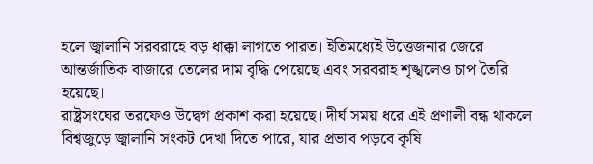হলে জ্বালানি সরবরাহে বড় ধাক্কা লাগতে পারত। ইতিমধ্যেই উত্তেজনার জেরে আন্তর্জাতিক বাজারে তেলের দাম বৃদ্ধি পেয়েছে এবং সরবরাহ শৃঙ্খলেও চাপ তৈরি হয়েছে।
রাষ্ট্রসংঘের তরফেও উদ্বেগ প্রকাশ করা হয়েছে। দীর্ঘ সময় ধরে এই প্রণালী বন্ধ থাকলে বিশ্বজুড়ে জ্বালানি সংকট দেখা দিতে পারে, যার প্রভাব পড়বে কৃষি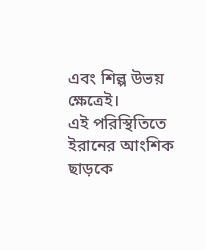এবং শিল্প উভয় ক্ষেত্রেই।
এই পরিস্থিতিতে ইরানের আংশিক ছাড়কে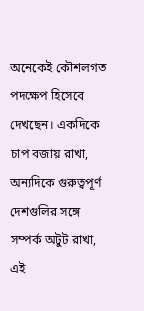অনেকেই কৌশলগত পদক্ষেপ হিসেবে দেখছেন। একদিকে চাপ বজায় রাখা, অন্যদিকে গুরুত্বপূর্ণ দেশগুলির সঙ্গে সম্পর্ক অটুট রাখা, এই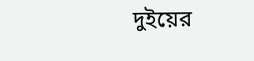দুইয়ের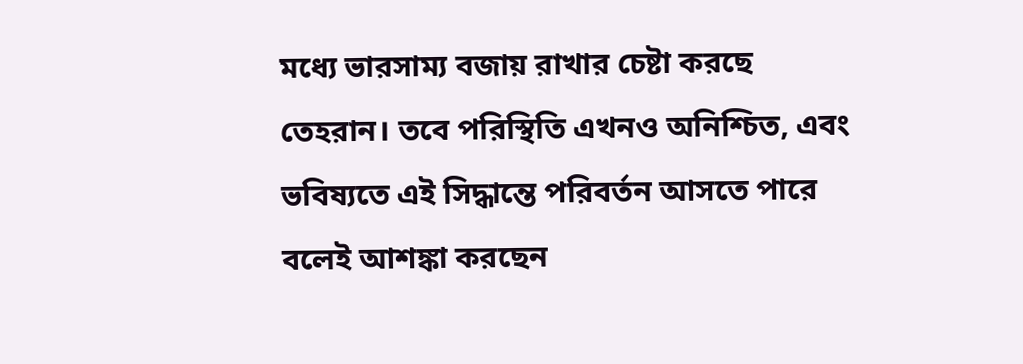মধ্যে ভারসাম্য বজায় রাখার চেষ্টা করছে তেহরান। তবে পরিস্থিতি এখনও অনিশ্চিত, এবং ভবিষ্যতে এই সিদ্ধান্তে পরিবর্তন আসতে পারে বলেই আশঙ্কা করছেন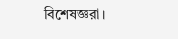বিশেষজ্ঞরা।